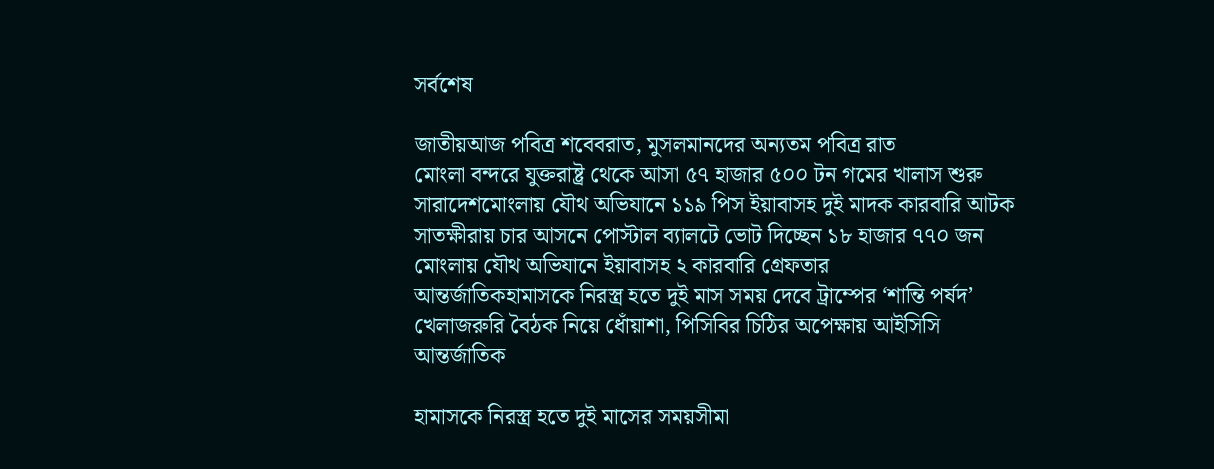সর্বশেষ

জাতীয়আজ পবিত্র শবেবরাত, মুসলমানদের অন্যতম পবিত্র রাত
মোংলা বন্দরে যুক্তরাষ্ট্র থেকে আসা ৫৭ হাজার ৫০০ টন গমের খালাস শুরু
সারাদেশমোংলায় যৌথ অভিযানে ১১৯ পিস ইয়াবাসহ দুই মাদক কারবারি আটক
সাতক্ষীরায় চার আসনে পোস্টাল ব্যালটে ভোট দিচ্ছেন ১৮ হাজার ৭৭০ জন
মোংলায় যৌথ অভিযানে ইয়াবাসহ ২ কারবারি গ্রেফতার
আন্তর্জাতিকহামাসকে নিরস্ত্র হতে দুই মাস সময় দেবে ট্রাম্পের ‘শান্তি পর্ষদ’
খেলাজরুরি বৈঠক নিয়ে ধোঁয়াশা, পিসিবির চিঠির অপেক্ষায় আইসিসি
আন্তর্জাতিক

হামাসকে নিরস্ত্র হতে দুই মাসের সময়সীমা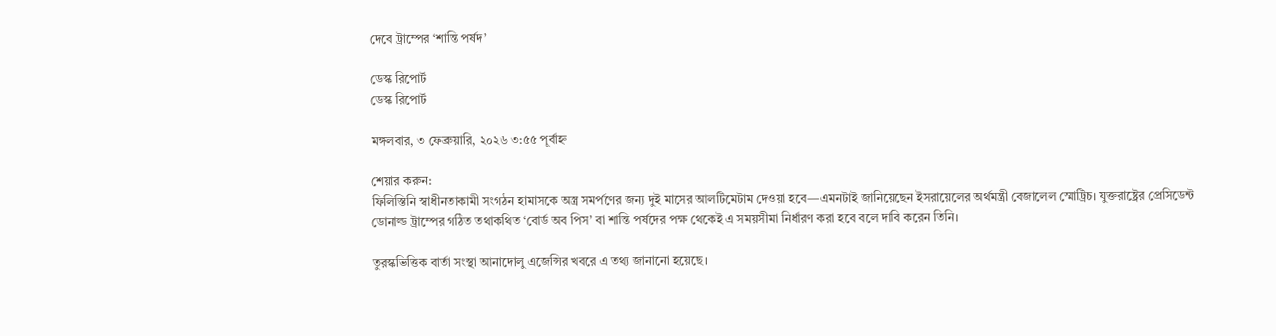দেবে ট্রাম্পের ‘শান্তি পর্ষদ’

ডেস্ক রিপোর্ট
ডেস্ক রিপোর্ট

মঙ্গলবার, ৩ ফেব্রুয়ারি, ২০২৬ ৩:৫৫ পূর্বাহ্ন

শেয়ার করুন:
ফিলিস্তিনি স্বাধীনতাকামী সংগঠন হামাসকে অস্ত্র সমর্পণের জন্য দুই মাসের আলটিমেটাম দেওয়া হবে—এমনটাই জানিয়েছেন ইসরায়েলের অর্থমন্ত্রী বেজালেল স্মোট্রিচ। যুক্তরাষ্ট্রের প্রেসিডেন্ট ডোনাল্ড ট্রাম্পের গঠিত তথাকথিত ‘বোর্ড অব পিস’ বা শান্তি পর্ষদের পক্ষ থেকেই এ সময়সীমা নির্ধারণ করা হবে বলে দাবি করেন তিনি।

তুরস্কভিত্তিক বার্তা সংস্থা আনাদোলু এজেন্সির খবরে এ তথ্য জানানো হয়েছে।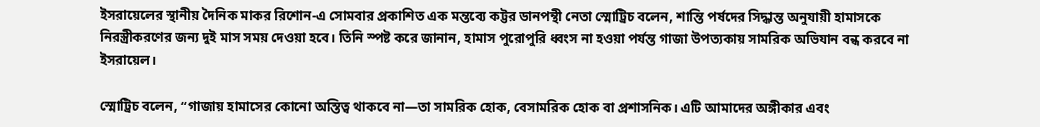ইসরায়েলের স্থানীয় দৈনিক মাকর রিশোন-এ সোমবার প্রকাশিত এক মন্তব্যে কট্টর ডানপন্থী নেতা স্মোট্রিচ বলেন, শান্তি পর্ষদের সিদ্ধান্ত অনুযায়ী হামাসকে নিরস্ত্রীকরণের জন্য দুই মাস সময় দেওয়া হবে। তিনি স্পষ্ট করে জানান, হামাস পুরোপুরি ধ্বংস না হওয়া পর্যন্ত গাজা উপত্যকায় সামরিক অভিযান বন্ধ করবে না ইসরায়েল।

স্মোট্রিচ বলেন, “গাজায় হামাসের কোনো অস্তিত্ব থাকবে না—তা সামরিক হোক, বেসামরিক হোক বা প্রশাসনিক। এটি আমাদের অঙ্গীকার এবং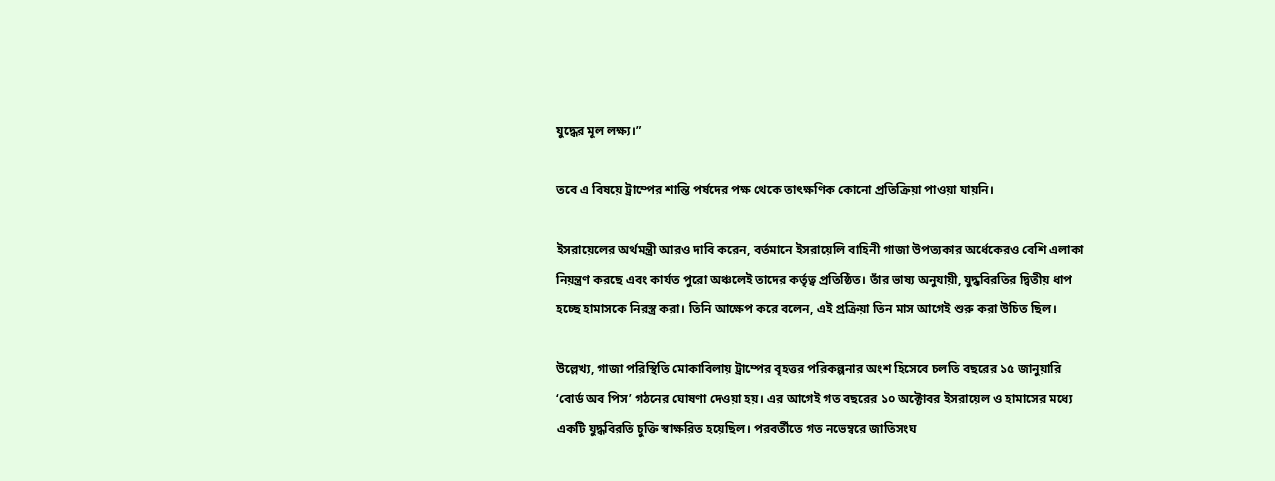যুদ্ধের মূল লক্ষ্য।”

তবে এ বিষয়ে ট্রাম্পের শান্তি পর্ষদের পক্ষ থেকে তাৎক্ষণিক কোনো প্রতিক্রিয়া পাওয়া যায়নি।

ইসরায়েলের অর্থমন্ত্রী আরও দাবি করেন, বর্তমানে ইসরায়েলি বাহিনী গাজা উপত্যকার অর্ধেকেরও বেশি এলাকা নিয়ন্ত্রণ করছে এবং কার্যত পুরো অঞ্চলেই তাদের কর্তৃত্ব প্রতিষ্ঠিত। তাঁর ভাষ্য অনুযায়ী, যুদ্ধবিরতির দ্বিতীয় ধাপ হচ্ছে হামাসকে নিরস্ত্র করা। তিনি আক্ষেপ করে বলেন, এই প্রক্রিয়া তিন মাস আগেই শুরু করা উচিত ছিল।

উল্লেখ্য, গাজা পরিস্থিতি মোকাবিলায় ট্রাম্পের বৃহত্তর পরিকল্পনার অংশ হিসেবে চলতি বছরের ১৫ জানুয়ারি ‘বোর্ড অব পিস’ গঠনের ঘোষণা দেওয়া হয়। এর আগেই গত বছরের ১০ অক্টোবর ইসরায়েল ও হামাসের মধ্যে একটি যুদ্ধবিরতি চুক্তি স্বাক্ষরিত হয়েছিল। পরবর্তীতে গত নভেম্বরে জাতিসংঘ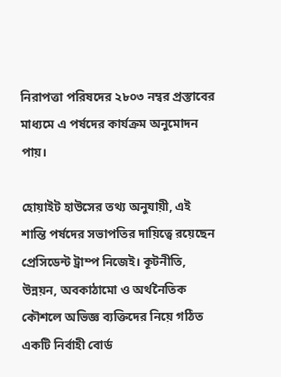নিরাপত্তা পরিষদের ২৮০৩ নম্বর প্রস্তাবের মাধ্যমে এ পর্ষদের কার্যক্রম অনুমোদন পায়।

হোয়াইট হাউসের তথ্য অনুযায়ী, এই শান্তি পর্ষদের সভাপতির দায়িত্বে রয়েছেন প্রেসিডেন্ট ট্রাম্প নিজেই। কূটনীতি, উন্নয়ন, অবকাঠামো ও অর্থনৈতিক কৌশলে অভিজ্ঞ ব্যক্তিদের নিয়ে গঠিত একটি নির্বাহী বোর্ড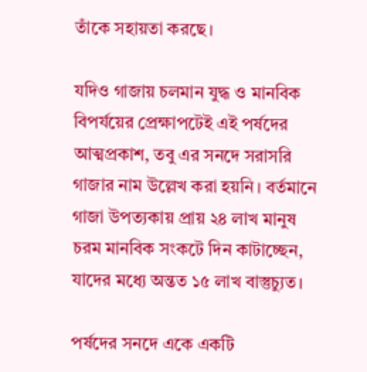তাঁকে সহায়তা করছে।

যদিও গাজায় চলমান যুদ্ধ ও মানবিক বিপর্যয়ের প্রেক্ষাপটেই এই পর্ষদের আত্মপ্রকাশ, তবু এর সনদে সরাসরি গাজার নাম উল্লেখ করা হয়নি। বর্তমানে গাজা উপত্যকায় প্রায় ২৪ লাখ মানুষ চরম মানবিক সংকটে দিন কাটাচ্ছেন, যাদের মধ্যে অন্তত ১৫ লাখ বাস্তুচ্যুত।

পর্ষদের সনদে একে একটি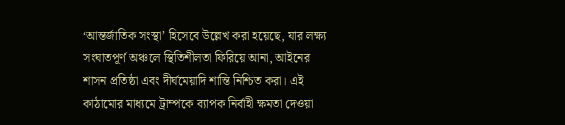‘আন্তর্জাতিক সংস্থা’ হিসেবে উল্লেখ করা হয়েছে, যার লক্ষ্য সংঘাতপূর্ণ অঞ্চলে স্থিতিশীলতা ফিরিয়ে আনা, আইনের শাসন প্রতিষ্ঠা এবং দীর্ঘমেয়াদি শান্তি নিশ্চিত করা। এই কাঠামোর মাধ্যমে ট্রাম্পকে ব্যাপক নির্বাহী ক্ষমতা দেওয়া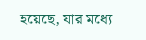হয়েছে, যার মধ্যে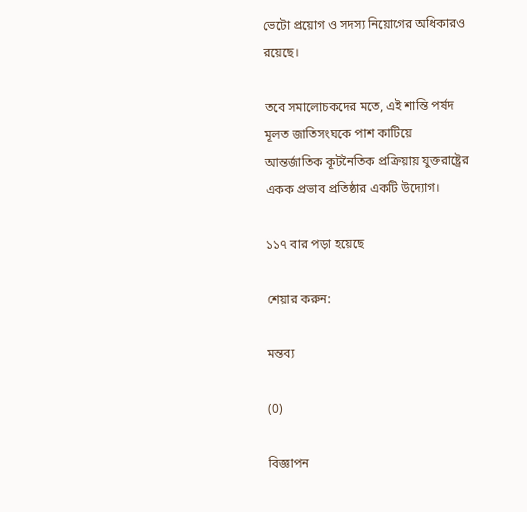ভেটো প্রয়োগ ও সদস্য নিয়োগের অধিকারও রয়েছে।

তবে সমালোচকদের মতে, এই শান্তি পর্ষদ মূলত জাতিসংঘকে পাশ কাটিয়ে আন্তর্জাতিক কূটনৈতিক প্রক্রিয়ায় যুক্তরাষ্ট্রের একক প্রভাব প্রতিষ্ঠার একটি উদ্যোগ।

১১৭ বার পড়া হয়েছে

শেয়ার করুন:

মন্তব্য

(0)

বিজ্ঞাপন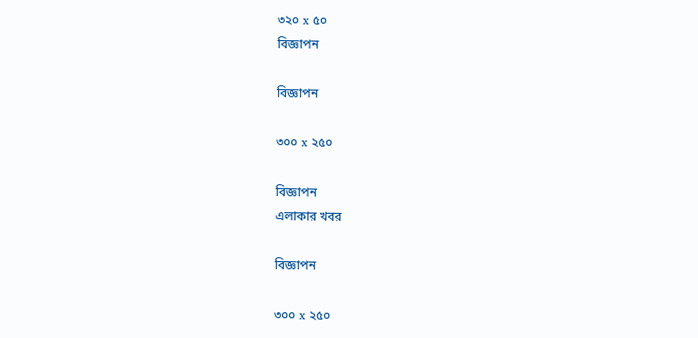৩২০ x ৫০
বিজ্ঞাপন

বিজ্ঞাপন

৩০০ x ২৫০

বিজ্ঞাপন
এলাকার খবর

বিজ্ঞাপন

৩০০ x ২৫০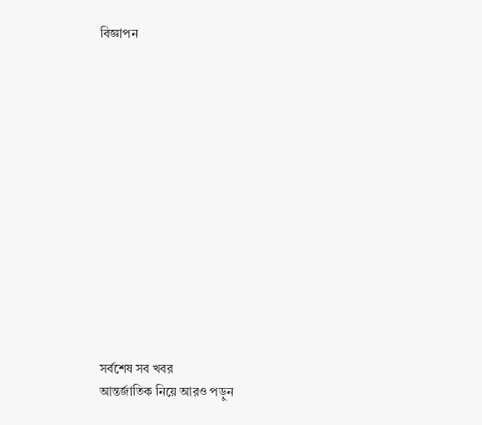বিজ্ঞাপন














সর্বশেষ সব খবর
আন্তর্জাতিক নিয়ে আরও পড়ুন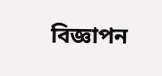বিজ্ঞাপন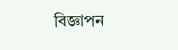বিজ্ঞাপন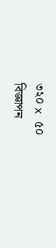৩২০ x ৫০
বিজ্ঞাপন